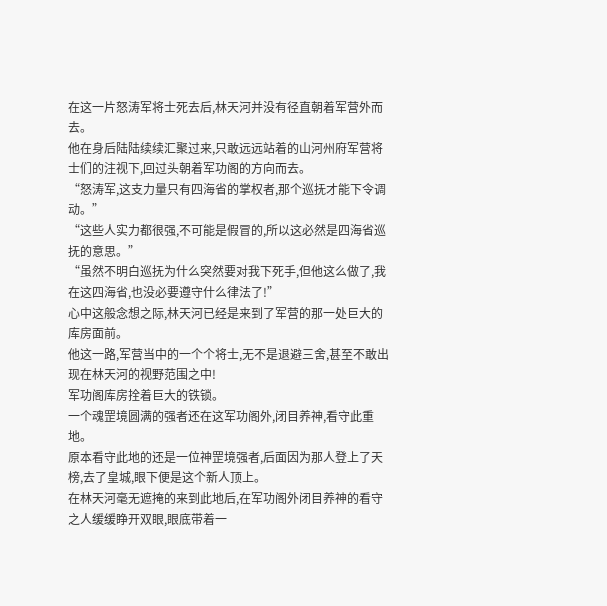在这一片怒涛军将士死去后,林天河并没有径直朝着军营外而去。
他在身后陆陆续续汇聚过来,只敢远远站着的山河州府军营将士们的注视下,回过头朝着军功阁的方向而去。
“怒涛军,这支力量只有四海省的掌权者,那个巡抚才能下令调动。”
“这些人实力都很强,不可能是假冒的,所以这必然是四海省巡抚的意思。”
“虽然不明白巡抚为什么突然要对我下死手,但他这么做了,我在这四海省,也没必要遵守什么律法了!”
心中这般念想之际,林天河已经是来到了军营的那一处巨大的库房面前。
他这一路,军营当中的一个个将士,无不是退避三舍,甚至不敢出现在林天河的视野范围之中!
军功阁库房拴着巨大的铁锁。
一个魂罡境圆满的强者还在这军功阁外,闭目养神,看守此重地。
原本看守此地的还是一位神罡境强者,后面因为那人登上了天榜,去了皇城,眼下便是这个新人顶上。
在林天河毫无遮掩的来到此地后,在军功阁外闭目养神的看守之人缓缓睁开双眼,眼底带着一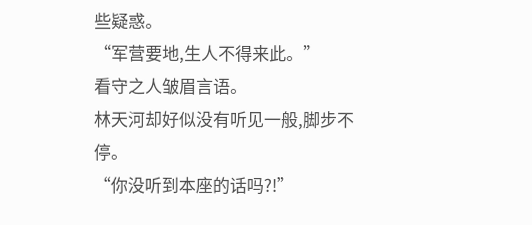些疑惑。
“军营要地,生人不得来此。”
看守之人皱眉言语。
林天河却好似没有听见一般,脚步不停。
“你没听到本座的话吗?!”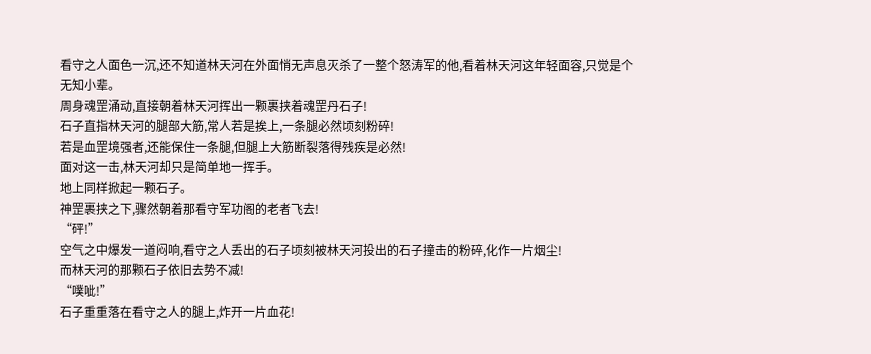看守之人面色一沉,还不知道林天河在外面悄无声息灭杀了一整个怒涛军的他,看着林天河这年轻面容,只觉是个无知小辈。
周身魂罡涌动,直接朝着林天河挥出一颗裹挟着魂罡丹石子!
石子直指林天河的腿部大筋,常人若是挨上,一条腿必然顷刻粉碎!
若是血罡境强者,还能保住一条腿,但腿上大筋断裂落得残疾是必然!
面对这一击,林天河却只是简单地一挥手。
地上同样掀起一颗石子。
神罡裹挟之下,骤然朝着那看守军功阁的老者飞去!
“砰!”
空气之中爆发一道闷响,看守之人丢出的石子顷刻被林天河投出的石子撞击的粉碎,化作一片烟尘!
而林天河的那颗石子依旧去势不减!
“噗呲!”
石子重重落在看守之人的腿上,炸开一片血花!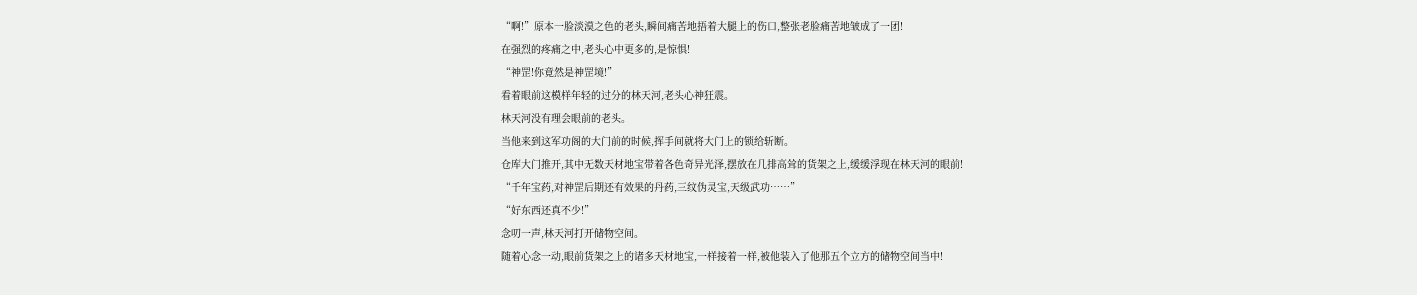“啊!”原本一脸淡漠之色的老头,瞬间痛苦地捂着大腿上的伤口,整张老脸痛苦地皱成了一团!
在强烈的疼痛之中,老头心中更多的,是惊惧!
“神罡!你竟然是神罡境!”
看着眼前这模样年轻的过分的林天河,老头心神狂震。
林天河没有理会眼前的老头。
当他来到这军功阁的大门前的时候,挥手间就将大门上的锁给斩断。
仓库大门推开,其中无数天材地宝带着各色奇异光泽,摆放在几排高耸的货架之上,缓缓浮现在林天河的眼前!
“千年宝药,对神罡后期还有效果的丹药,三纹伪灵宝,天级武功……”
“好东西还真不少!”
念叨一声,林天河打开储物空间。
随着心念一动,眼前货架之上的诸多天材地宝,一样接着一样,被他装入了他那五个立方的储物空间当中!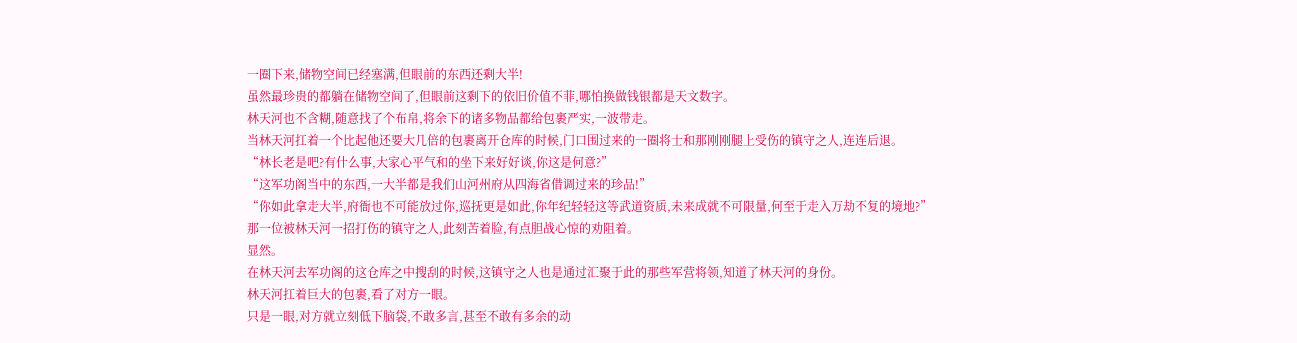一圈下来,储物空间已经塞满,但眼前的东西还剩大半!
虽然最珍贵的都躺在储物空间了,但眼前这剩下的依旧价值不菲,哪怕换做钱银都是天文数字。
林天河也不含糊,随意找了个布帛,将余下的诸多物品都给包裹严实,一波带走。
当林天河扛着一个比起他还要大几倍的包裹离开仓库的时候,门口围过来的一圈将士和那刚刚腿上受伤的镇守之人,连连后退。
“林长老是吧?有什么事,大家心平气和的坐下来好好谈,你这是何意?”
“这军功阁当中的东西,一大半都是我们山河州府从四海省借调过来的珍品!”
“你如此拿走大半,府衙也不可能放过你,巡抚更是如此,你年纪轻轻这等武道资质,未来成就不可限量,何至于走入万劫不复的境地?”
那一位被林天河一招打伤的镇守之人,此刻苦着脸,有点胆战心惊的劝阻着。
显然。
在林天河去军功阁的这仓库之中搜刮的时候,这镇守之人也是通过汇聚于此的那些军营将领,知道了林天河的身份。
林天河扛着巨大的包裹,看了对方一眼。
只是一眼,对方就立刻低下脑袋,不敢多言,甚至不敢有多余的动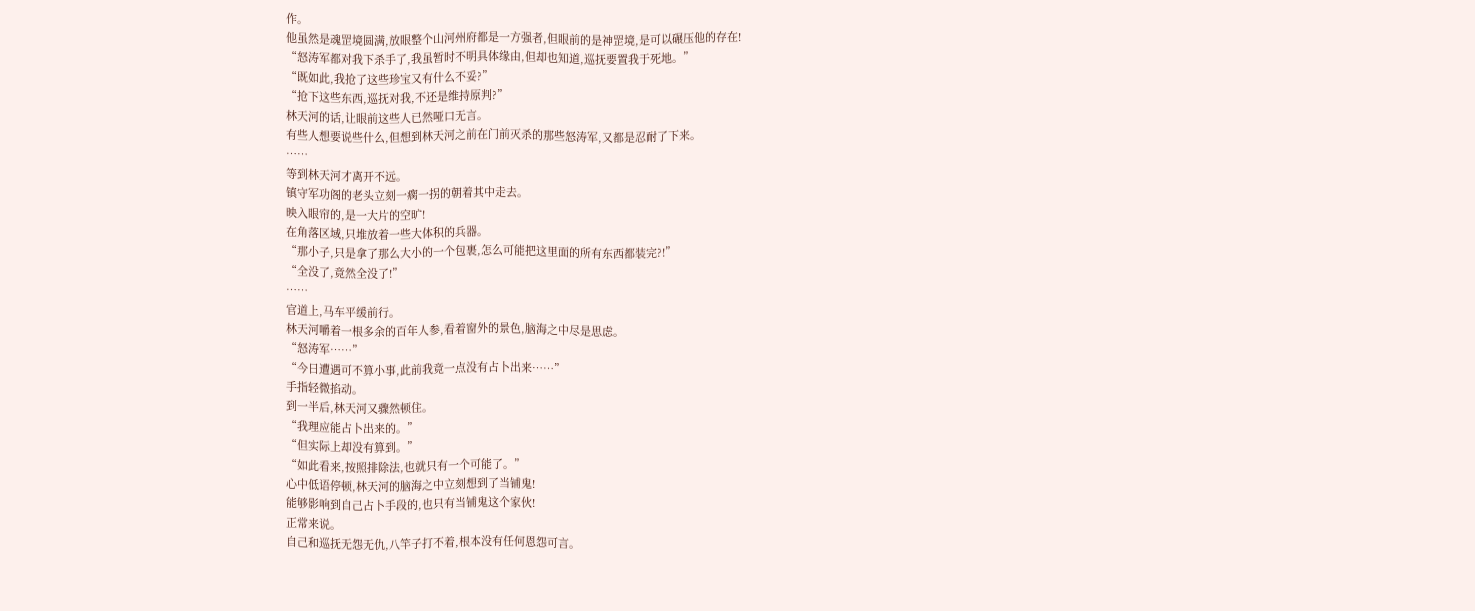作。
他虽然是魂罡境圆满,放眼整个山河州府都是一方强者,但眼前的是神罡境,是可以碾压他的存在!
“怒涛军都对我下杀手了,我虽暂时不明具体缘由,但却也知道,巡抚要置我于死地。”
“既如此,我抢了这些珍宝又有什么不妥?”
“抢下这些东西,巡抚对我,不还是维持原判?”
林天河的话,让眼前这些人已然哑口无言。
有些人想要说些什么,但想到林天河之前在门前灭杀的那些怒涛军,又都是忍耐了下来。
……
等到林天河才离开不远。
镇守军功阁的老头立刻一瘸一拐的朝着其中走去。
映入眼帘的,是一大片的空旷!
在角落区域,只堆放着一些大体积的兵器。
“那小子,只是拿了那么大小的一个包裹,怎么可能把这里面的所有东西都装完?!”
“全没了,竟然全没了!”
……
官道上,马车平缓前行。
林天河嚼着一根多余的百年人参,看着窗外的景色,脑海之中尽是思虑。
“怒涛军……”
“今日遭遇可不算小事,此前我竟一点没有占卜出来……”
手指轻微掐动。
到一半后,林天河又骤然顿住。
“我理应能占卜出来的。”
“但实际上却没有算到。”
“如此看来,按照排除法,也就只有一个可能了。”
心中低语停顿,林天河的脑海之中立刻想到了当铺鬼!
能够影响到自己占卜手段的,也只有当铺鬼这个家伙!
正常来说。
自己和巡抚无怨无仇,八竿子打不着,根本没有任何恩怨可言。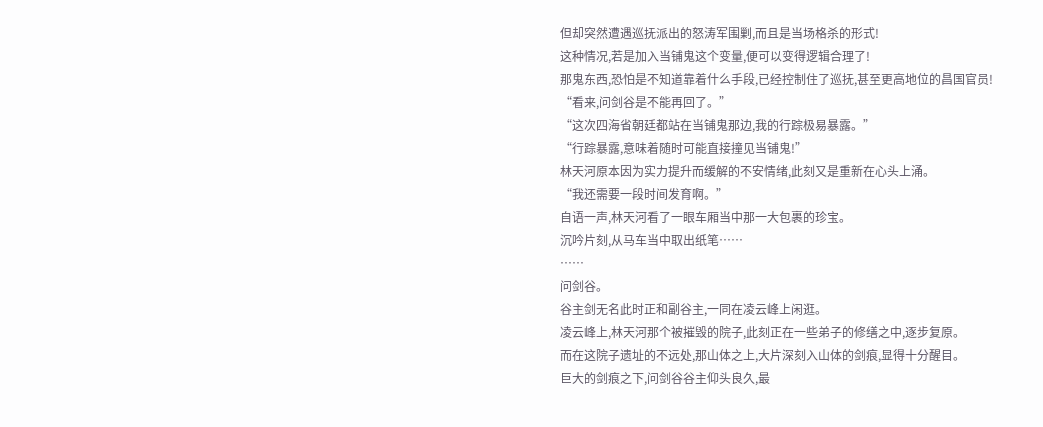但却突然遭遇巡抚派出的怒涛军围剿,而且是当场格杀的形式!
这种情况,若是加入当铺鬼这个变量,便可以变得逻辑合理了!
那鬼东西,恐怕是不知道靠着什么手段,已经控制住了巡抚,甚至更高地位的昌国官员!
“看来,问剑谷是不能再回了。”
“这次四海省朝廷都站在当铺鬼那边,我的行踪极易暴露。”
“行踪暴露,意味着随时可能直接撞见当铺鬼!”
林天河原本因为实力提升而缓解的不安情绪,此刻又是重新在心头上涌。
“我还需要一段时间发育啊。”
自语一声,林天河看了一眼车厢当中那一大包裹的珍宝。
沉吟片刻,从马车当中取出纸笔……
……
问剑谷。
谷主剑无名此时正和副谷主,一同在凌云峰上闲逛。
凌云峰上,林天河那个被摧毁的院子,此刻正在一些弟子的修缮之中,逐步复原。
而在这院子遗址的不远处,那山体之上,大片深刻入山体的剑痕,显得十分醒目。
巨大的剑痕之下,问剑谷谷主仰头良久,最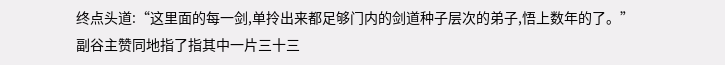终点头道:“这里面的每一剑,单拎出来都足够门内的剑道种子层次的弟子,悟上数年的了。”
副谷主赞同地指了指其中一片三十三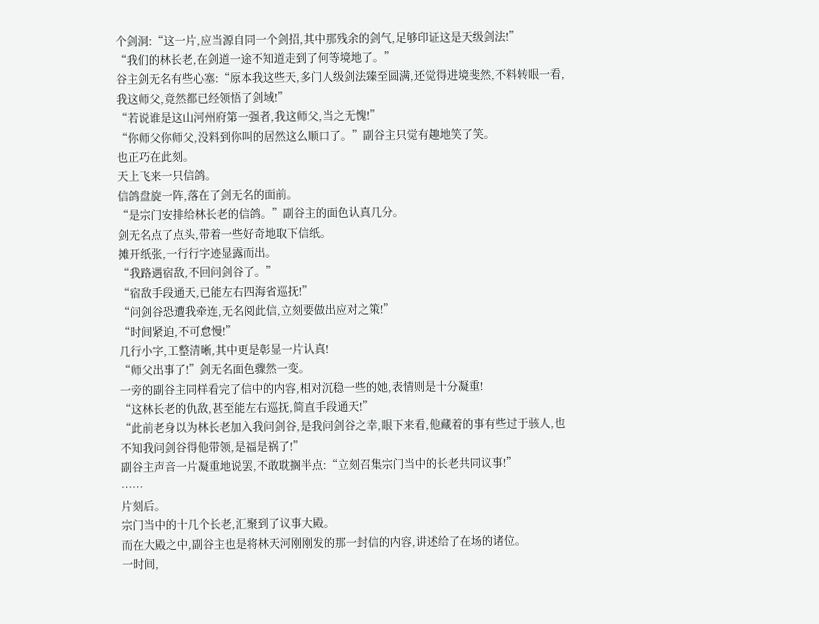个剑洞:“这一片,应当源自同一个剑招,其中那残余的剑气,足够印证这是天级剑法!”
“我们的林长老,在剑道一途不知道走到了何等境地了。”
谷主剑无名有些心塞:“原本我这些天,多门人级剑法臻至圆满,还觉得进境斐然,不料转眼一看,我这师父,竟然都已经领悟了剑域!”
“若说谁是这山河州府第一强者,我这师父,当之无愧!”
“你师父你师父,没料到你叫的居然这么顺口了。”副谷主只觉有趣地笑了笑。
也正巧在此刻。
天上飞来一只信鸽。
信鸽盘旋一阵,落在了剑无名的面前。
“是宗门安排给林长老的信鸽。”副谷主的面色认真几分。
剑无名点了点头,带着一些好奇地取下信纸。
摊开纸张,一行行字迹显露而出。
“我路遇宿敌,不回问剑谷了。”
“宿敌手段通天,已能左右四海省巡抚!”
“问剑谷恐遭我牵连,无名阅此信,立刻要做出应对之策!”
“时间紧迫,不可怠慢!”
几行小字,工整清晰,其中更是彰显一片认真!
“师父出事了!”剑无名面色骤然一变。
一旁的副谷主同样看完了信中的内容,相对沉稳一些的她,表情则是十分凝重!
“这林长老的仇敌,甚至能左右巡抚,简直手段通天!”
“此前老身以为林长老加入我问剑谷,是我问剑谷之幸,眼下来看,他藏着的事有些过于骇人,也不知我问剑谷得他带领,是福是祸了!”
副谷主声音一片凝重地说罢,不敢耽搁半点:“立刻召集宗门当中的长老共同议事!”
……
片刻后。
宗门当中的十几个长老,汇聚到了议事大殿。
而在大殿之中,副谷主也是将林天河刚刚发的那一封信的内容,讲述给了在场的诸位。
一时间,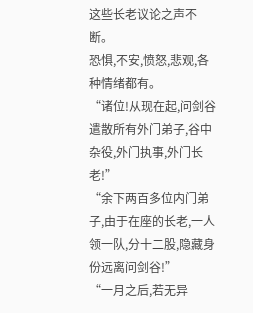这些长老议论之声不断。
恐惧,不安,愤怒,悲观,各种情绪都有。
“诸位!从现在起,问剑谷遣散所有外门弟子,谷中杂役,外门执事,外门长老!”
“余下两百多位内门弟子,由于在座的长老,一人领一队,分十二股,隐藏身份远离问剑谷!”
“一月之后,若无异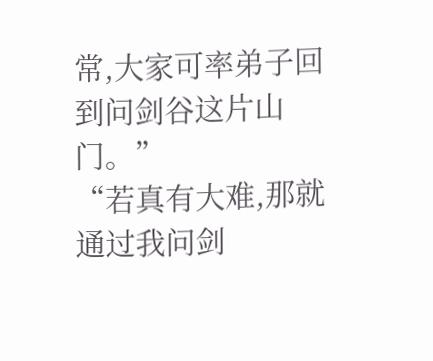常,大家可率弟子回到问剑谷这片山门。”
“若真有大难,那就通过我问剑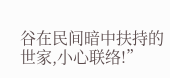谷在民间暗中扶持的世家,小心联络!”